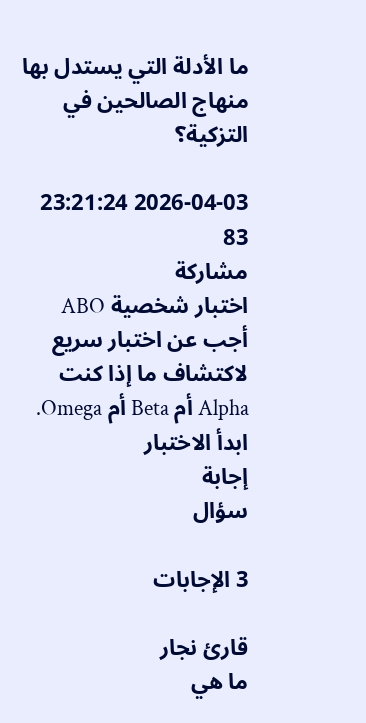ما الأدلة التي يستدل بها منهاج الصالحين في التزكية؟

2026-04-03 23:21:24
83
مشاركة
اختبار شخصية ABO
أجب عن اختبار سريع لاكتشاف ما إذا كنت Alpha أم Beta أم Omega.
ابدأ الاختبار
إجابة
سؤال

3 الإجابات

قارئ نجار
ما هي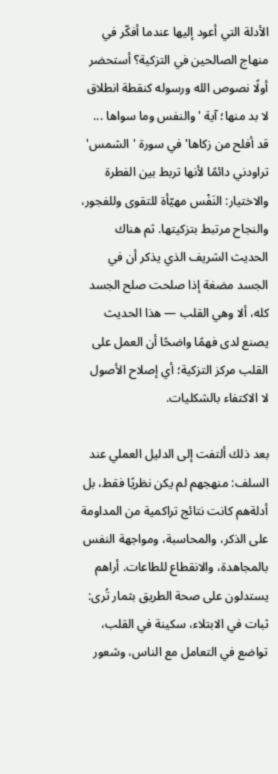الأدلة التي أعود إليها عندما أفكّر في منهاج الصالحين في التزكية؟ أستحضر أولًا نصوص الله ورسوله كنقطة انطلاق لا بد منها؛ آية 'والنفس وما سواها ... قد أفلح من زكاها' في سورة 'الشمس' تراودني دائمًا لأنها تربط بين الفطرة والاختيار: النَفْس مهيّأة للتقوى وللفجور، والنجاح مرتبط بتزكيتها. ثم هناك الحديث الشريف الذي يذكر أن في الجسد مضغة إذا صلحت صلح الجسد كله، ألا وهي القلب — هذا الحديث يصنع لدى فهمًا واضحًا أن العمل على القلب مركز التزكية؛ أي إصلاح الأصول لا الاكتفاء بالشكليات.

بعد ذلك ألتفت إلى الدليل العملي عند السلف: منهجهم لم يكن نظريًا فقط، بل أدلةهم كانت نتائج تراكمية من المداومة على الذكر، والمحاسبة، ومواجهة النفس بالمجاهدة، والانقطاع للطاعات. أراهم يستدلون على صحة الطريق بثمار تُرى: ثبات في الابتلاء، سكينة في القلب، تواضع في التعامل مع الناس، وشعور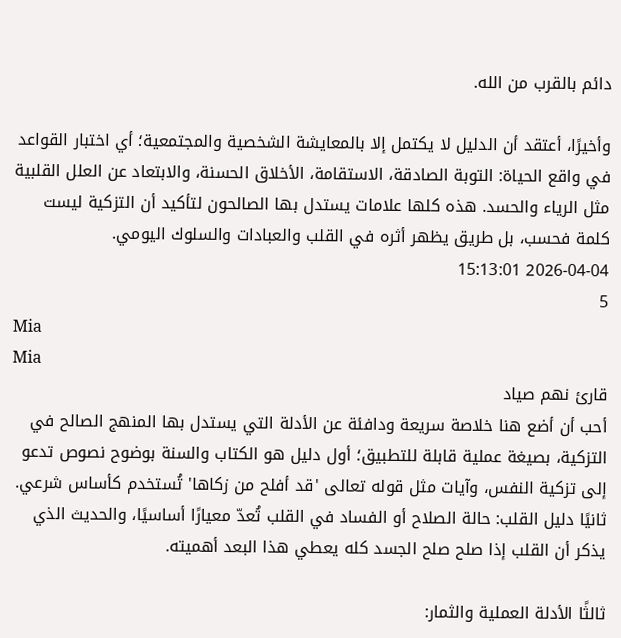دائم بالقرب من الله.

وأخيرًا، أعتقد أن الدليل لا يكتمل إلا بالمعايشة الشخصية والمجتمعية؛ أي اختبار القواعد في واقع الحياة: التوبة الصادقة، الاستقامة، الأخلاق الحسنة، والابتعاد عن العلل القلبية مثل الرياء والحسد. هذه كلها علامات يستدل بها الصالحون لتأكيد أن التزكية ليست كلمة فحسب، بل طريق يظهر أثره في القلب والعبادات والسلوك اليومي.
2026-04-04 15:13:01
5
Mia
Mia
قارئ نهم صياد
أحب أن أضع هنا خلاصة سريعة ودافئة عن الأدلة التي يستدل بها المنهج الصالح في التزكية، بصيغة عملية قابلة للتطبيق؛ أول دليل هو الكتاب والسنة بوضوح نصوص تدعو إلى تزكية النفس، وآيات مثل قوله تعالى 'قد أفلح من زكاها' تُستخدم كأساس شرعي. ثانيًا دليل القلب: حالة الصلاح أو الفساد في القلب تُعدّ معيارًا أساسيًا، والحديث الذي يذكر أن القلب إذا صلح صلح الجسد كله يعطي هذا البعد أهميته.

ثالثًا الأدلة العملية والثمار: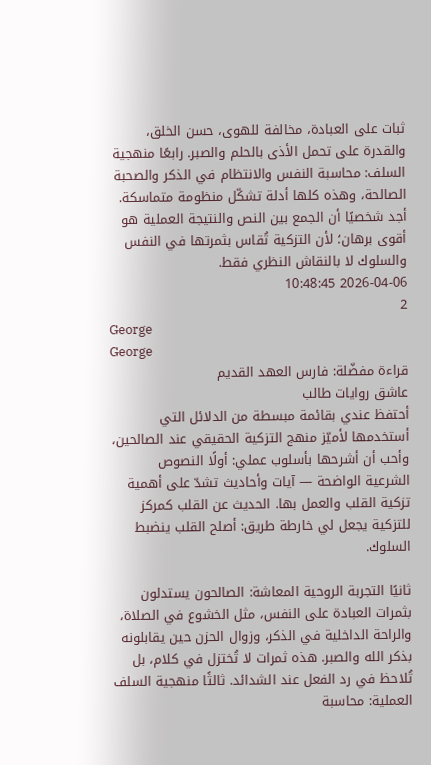ثبات على العبادة، مخالفة للهوى، حسن الخلق، والقدرة على تحمل الأذى بالحلم والصبر. رابعًا منهجية السلف: محاسبة النفس والانتظام في الذكر والصحبة الصالحة، وهذه كلها أدلة تشكّل منظومة متماسكة. أجد شخصيًا أن الجمع بين النص والنتيجة العملية هو أقوى برهان؛ لأن التزكية تُقاس بثمرتها في النفس والسلوك لا بالنقاش النظري فقط.
2026-04-06 10:48:45
2
George
George
قراءة مفضّلة: فارس العهد القديم
عاشق روايات طالب
أحتفظ عندي بقائمة مبسطة من الدلائل التي أستخدمها لأميّز منهج التزكية الحقيقي عند الصالحين، وأحب أن أشرحها بأسلوب عملي: أولًا النصوص الشرعية الواضحة — آيات وأحاديث تشدّ على أهمية تزكية القلب والعمل بها. الحديث عن القلب كمركز للتزكية يجعل لي خارطة طريق: أصلح القلب ينضبط السلوك.

ثانيًا التجربة الروحية المعاشة: الصالحون يستدلون بثمرات العبادة على النفس، مثل الخشوع في الصلاة، والراحة الداخلية في الذكر، وزوال الحزن حين يقابلونه بذكر الله والصبر. هذه ثمرات لا تُختزل في كلام، بل تُلاحظ في رد الفعل عند الشدائد. ثالثًا منهجية السلف العملية: محاسبة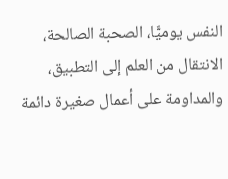النفس يوميًّا، الصحبة الصالحة، الانتقال من العلم إلى التطبيق، والمداومة على أعمال صغيرة دائمة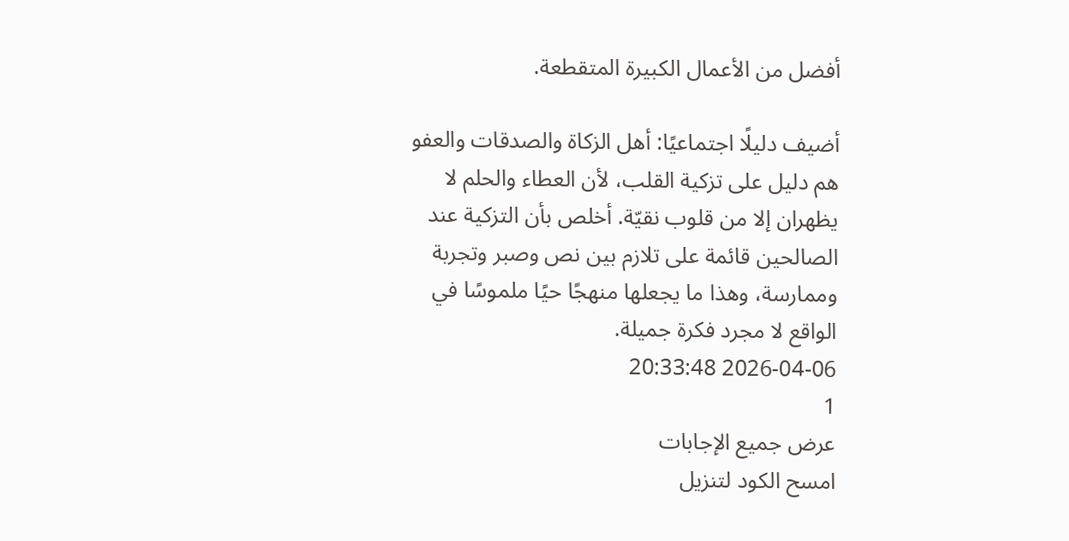أفضل من الأعمال الكبيرة المتقطعة.

أضيف دليلًا اجتماعيًا: أهل الزكاة والصدقات والعفو هم دليل على تزكية القلب، لأن العطاء والحلم لا يظهران إلا من قلوب نقيّة. أخلص بأن التزكية عند الصالحين قائمة على تلازم بين نص وصبر وتجربة وممارسة، وهذا ما يجعلها منهجًا حيًا ملموسًا في الواقع لا مجرد فكرة جميلة.
2026-04-06 20:33:48
1
عرض جميع الإجابات
امسح الكود لتنزيل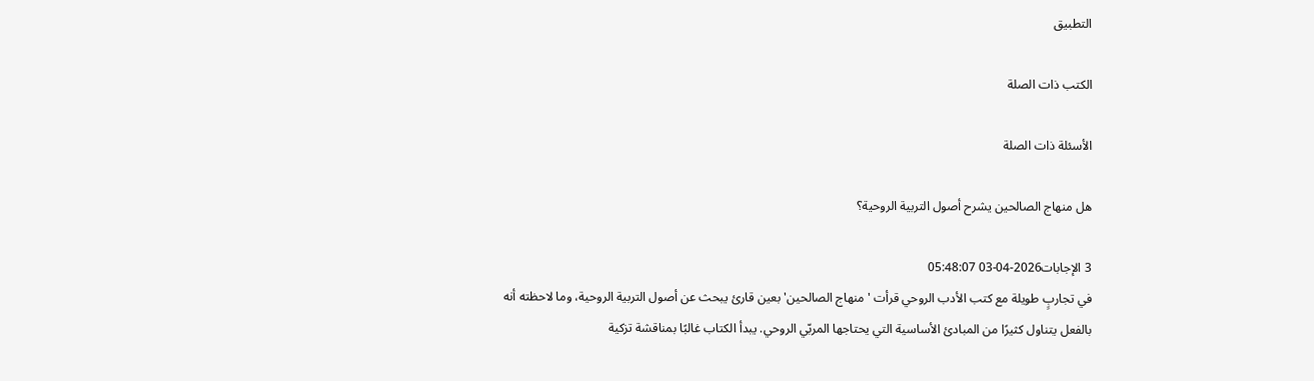التطبيق

الكتب ذات الصلة

الأسئلة ذات الصلة

هل منهاج الصالحين يشرح أصول التربية الروحية؟

3 الإجابات2026-04-03 05:48:07
في تجاربٍ طويلة مع كتب الأدب الروحي قرأت 'منهاج الصالحين' بعين قارئ يبحث عن أصول التربية الروحية، وما لاحظته أنه بالفعل يتناول كثيرًا من المبادئ الأساسية التي يحتاجها المربّي الروحي. يبدأ الكتاب غالبًا بمناقشة تزكية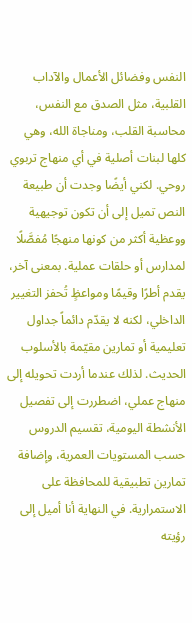النفس وفضائل الأعمال والآداب القلبية، مثل الصدق مع النفس، محاسبة القلب، ومناجاة الله، وهي كلها لبنات أصلية في أي منهاج تربوي روحي. لكني أيضًا وجدت أن طبيعة النص تميل إلى أن تكون توجيهية ووعظية أكثر من كونها منهجًا مُفصَّلًا لمدارس أو حلقات عملية. بمعنى آخر، يقدم أطرًا وقيمًا ومواعظٍ تُحفز التغيير الداخلي، لكنه لا يقدّم دائماً جداول تعليمية أو تمارين مقيّمة بالأسلوب الحديث. لذلك عندما أردت تحويله إلى منهاج عملي، اضطررت إلى تفصيل الأنشطة اليومية، تقسيم الدروس حسب المستويات العمرية، وإضافة تمارين تطبيقية للمحافظة على الاستمرارية. في النهاية أنا أميل إلى رؤيته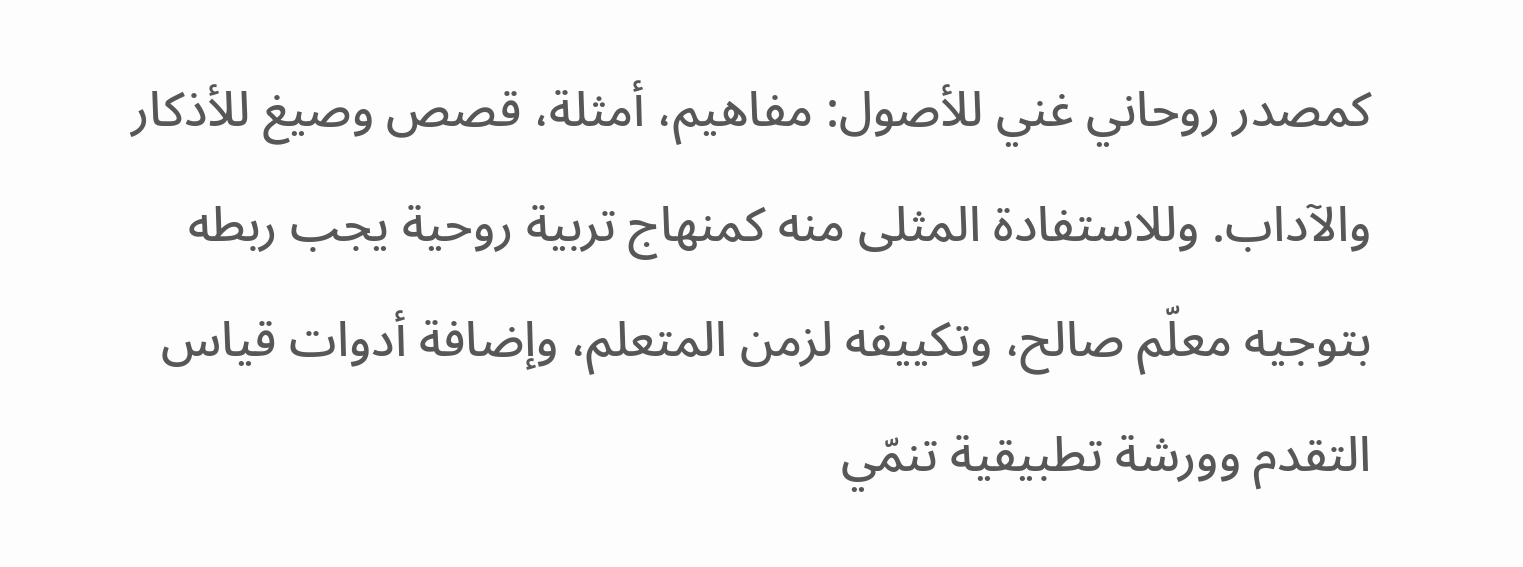كمصدر روحاني غني للأصول: مفاهيم، أمثلة، قصص وصيغ للأذكار والآداب. وللاستفادة المثلى منه كمنهاج تربية روحية يجب ربطه بتوجيه معلّم صالح، وتكييفه لزمن المتعلم، وإضافة أدوات قياس التقدم وورشة تطبيقية تنمّي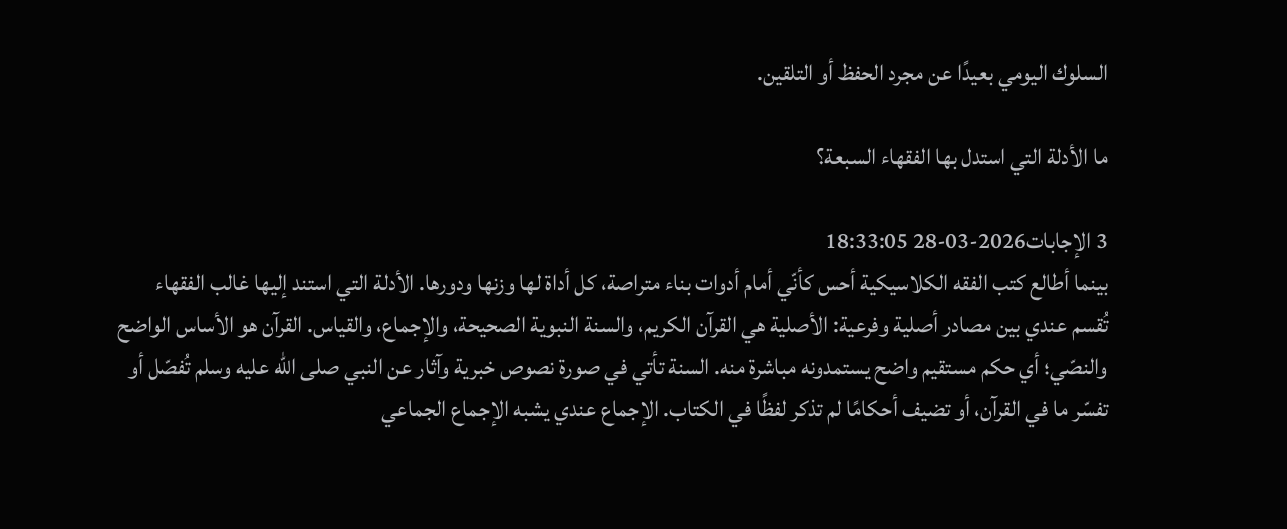السلوك اليومي بعيدًا عن مجرد الحفظ أو التلقين.

ما الأدلة التي استدل بها الفقهاء السبعة؟

3 الإجابات2026-03-28 18:33:05
بينما أطالع كتب الفقه الكلاسيكية أحس كأنّي أمام أدوات بناء متراصة، كل أداة لها وزنها ودورها. الأدلة التي استند إليها غالب الفقهاء تُقسم عندي بين مصادر أصلية وفرعية: الأصلية هي القرآن الكريم، والسنة النبوية الصحيحة، والإجماع، والقياس. القرآن هو الأساس الواضح والنصّي؛ أي حكم مستقيم واضح يستمدونه مباشرة منه. السنة تأتي في صورة نصوص خبرية وآثار عن النبي صلى الله عليه وسلم تُفصّل أو تفسّر ما في القرآن، أو تضيف أحكامًا لم تذكر لفظًا في الكتاب. الإجماع عندي يشبه الإجماع الجماعي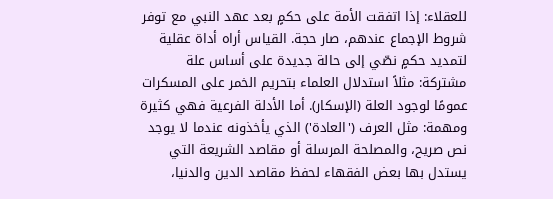للعقلاء: إذا اتفقت الأمة على حكمٍ بعد عهد النبي مع توفر شروط الإجماع عندهم، صار حجة. القياس أراه أداة عقلية لتمديد حكمٍ نصّي إلى حالة جديدة على أساس علة مشتركة: مثلاً استدلال العلماء بتحريم الخمر على المسكرات عمومًا لوجود العلة (الإسكار). أما الأدلة الفرعية فهي كثيرة ومهمة: مثل العرف ('العادة') الذي يأخذونه عندما لا يوجد نص صريح، والمصلحة المرسلة أو مقاصد الشريعة التي يستدل بها بعض الفقهاء لحفظ مقاصد الدين والدنيا،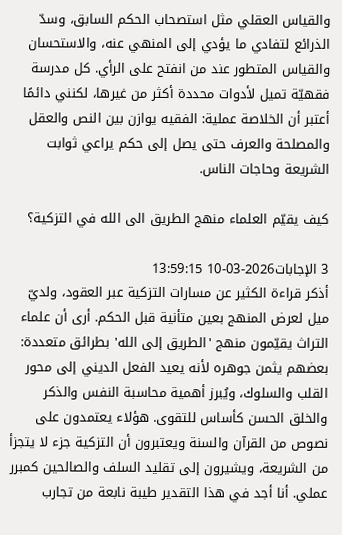والقياس العقلي مثل استصحاب الحكم السابق، وسدّ الذرائع لتفادي ما يؤدي إلى المنهي عنه، والاستحسان والقياس المتطور عند من انفتح على الرأي. كل مدرسة فقهيّة تميل لأدوات محددة أكثر من غيرها، لكنني دائمًا أعتبر أن الخلاصة عملية: الفقيه يوازن بين النص والعقل والمصلحة والعرف حتى يصل إلى حكم يراعي ثوابت الشريعة وحاجات الناس.

كيف يقيّم العلماء منهج الطريق الى الله في التزكية؟

3 الإجابات2026-03-10 13:59:15
أذكر قراءة الكثير عن مسارات التزكية عبر العقود، ولديّ ميل لعرض المنهج بعين متأنية قبل الحكم. أرى أن علماء التراث يقيّمون منهج 'الطريق إلى الله' بطرائق متعددة: بعضهم يثمن جوهره لأنه يعيد الفعل الديني إلى محور القلب والسلوك، ويُبرز أهمية محاسبة النفس والذكر والخلق الحسن كأساس للتقوى. هؤلاء يعتمدون على نصوص من القرآن والسنة ويعتبرون أن التزكية جزء لا يتجزأ من الشريعة، ويشيرون إلى تقليد السلف والصالحين كمبرر عملي. أنا أجد في هذا التقدير طيبة نابعة من تجارب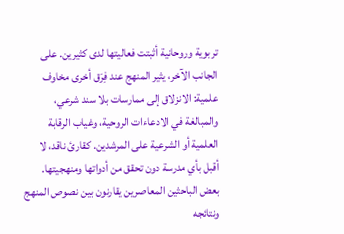تربوية وروحانية أثبتت فعاليتها لدى كثيرين. على الجانب الآخر، يثير المنهج عند فِرَق أخرى مخاوف علمية: الانزلاق إلى ممارسات بلا سند شرعي، والمبالغة في الادعاءات الروحية، وغياب الرقابة العلمية أو الشرعية على المرشدين. كقارئ ناقد، لا أقبل بأي مدرسة دون تحقق من أدواتها ومنهجيتها. بعض الباحثين المعاصرين يقارنون بين نصوص المنهج ونتائجه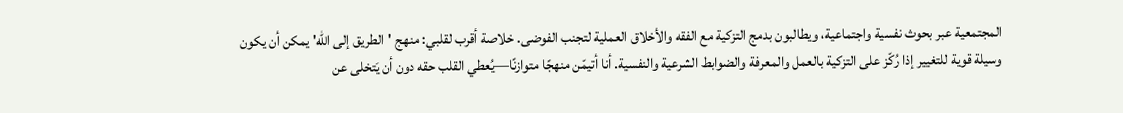المجتمعية عبر بحوث نفسية واجتماعية، ويطالبون بدمج التزكية مع الفقه والأخلاق العملية لتجنب الفوضى. خلاصة أقرب لقلبي: منهج 'الطريق إلى الله' يمكن أن يكون وسيلة قوية للتغيير إذا رُكّز على التزكية بالعمل والمعرفة والضوابط الشرعية والنفسية. أنا أتيمّن منهجًا متوازنًا—يُعطي القلب حقه دون أن يَتخلى عن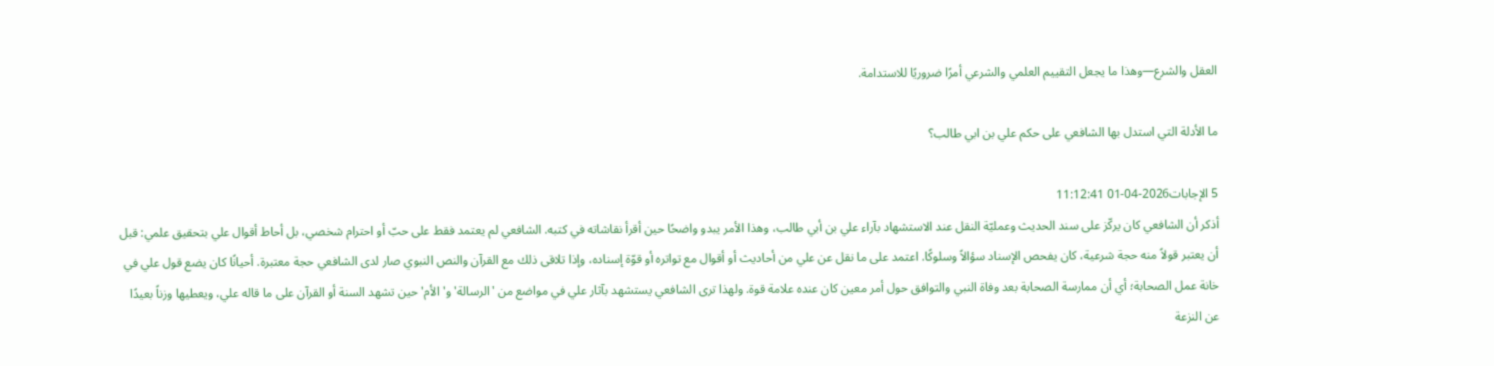العقل والشرع—وهذا ما يجعل التقييم العلمي والشرعي أمرًا ضروريًا للاستدامة.

ما الأدلة التي استدل بها الشافعي على حكم علي بن ابي طالب؟

5 الإجابات2026-04-01 11:12:41
أذكر أن الشافعي كان يركّز على سند الحديث وعمليّة النقل عند الاستشهاد بآراء علي بن أبي طالب، وهذا الأمر يبدو واضحًا حين أقرأ نقاشاته في كتبه. الشافعي لم يعتمد فقط على حبّ أو احترام شخصي، بل أحاط أقوال علي بتحقيق علمي: قبل أن يعتبر قولاً منه حجة شرعية، كان يفحص الإسناد سؤالاً وسلوكًا. اعتمد على ما نقل عن علي من أحاديث أو أقوال مع تواتره أو قوّة إسناده، وإذا تلاقى ذلك مع القرآن والنص النبوي صار لدى الشافعي حجة معتبرة. أحيانًا كان يضع قول علي في خانة عمل الصحابة؛ أي أن ممارسة الصحابة بعد وفاة النبي والتوافق حول أمر معين كان عنده علامة قوة. ولهذا ترى الشافعي يستشهد بآثار علي في مواضع من 'الرسالة' و'الأم' حين تشهد السنة أو القرآن على ما قاله علي، ويعطيها وزناً بعيدًا عن النزعة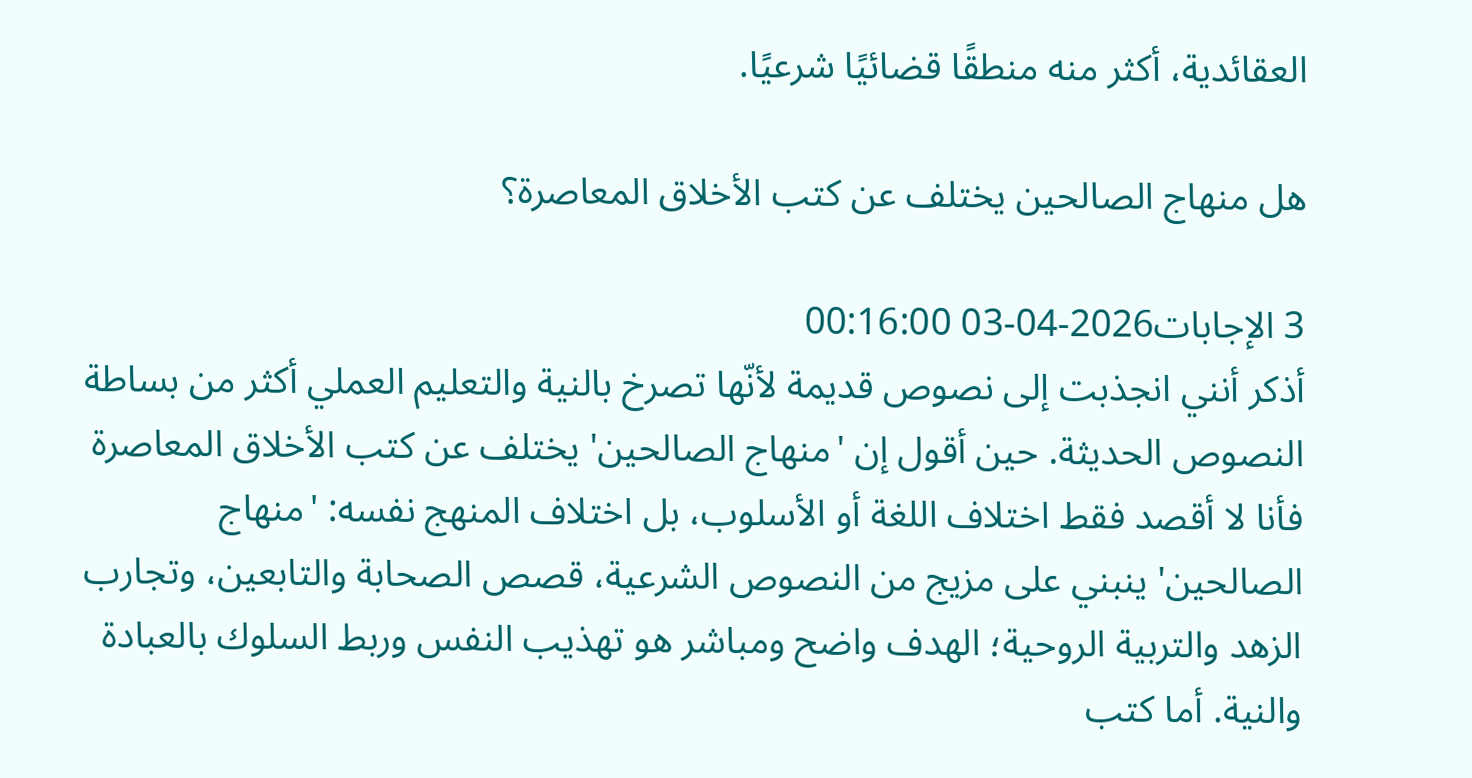العقائدية، أكثر منه منطقًا قضائيًا شرعيًا.

هل منهاج الصالحين يختلف عن كتب الأخلاق المعاصرة؟

3 الإجابات2026-04-03 00:16:00
أذكر أنني انجذبت إلى نصوص قديمة لأنّها تصرخ بالنية والتعليم العملي أكثر من بساطة النصوص الحديثة. حين أقول إن 'منهاج الصالحين' يختلف عن كتب الأخلاق المعاصرة فأنا لا أقصد فقط اختلاف اللغة أو الأسلوب، بل اختلاف المنهج نفسه: 'منهاج الصالحين' ينبني على مزيج من النصوص الشرعية، قصص الصحابة والتابعين، وتجارب الزهد والتربية الروحية؛ الهدف واضح ومباشر هو تهذيب النفس وربط السلوك بالعبادة والنية. أما كتب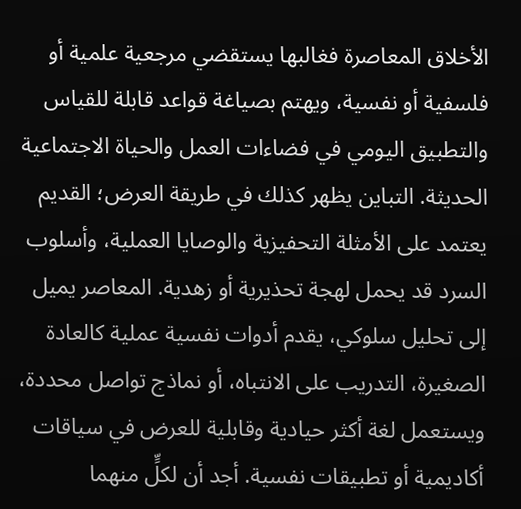الأخلاق المعاصرة فغالبها يستقضي مرجعية علمية أو فلسفية أو نفسية، ويهتم بصياغة قواعد قابلة للقياس والتطبيق اليومي في فضاءات العمل والحياة الاجتماعية الحديثة. التباين يظهر كذلك في طريقة العرض؛ القديم يعتمد على الأمثلة التحفيزية والوصايا العملية، وأسلوب السرد قد يحمل لهجة تحذيرية أو زهدية. المعاصر يميل إلى تحليل سلوكي، يقدم أدوات نفسية عملية كالعادة الصغيرة، التدريب على الانتباه، أو نماذج تواصل محددة، ويستعمل لغة أكثر حيادية وقابلية للعرض في سياقات أكاديمية أو تطبيقات نفسية. أجد أن لكلٍّ منهما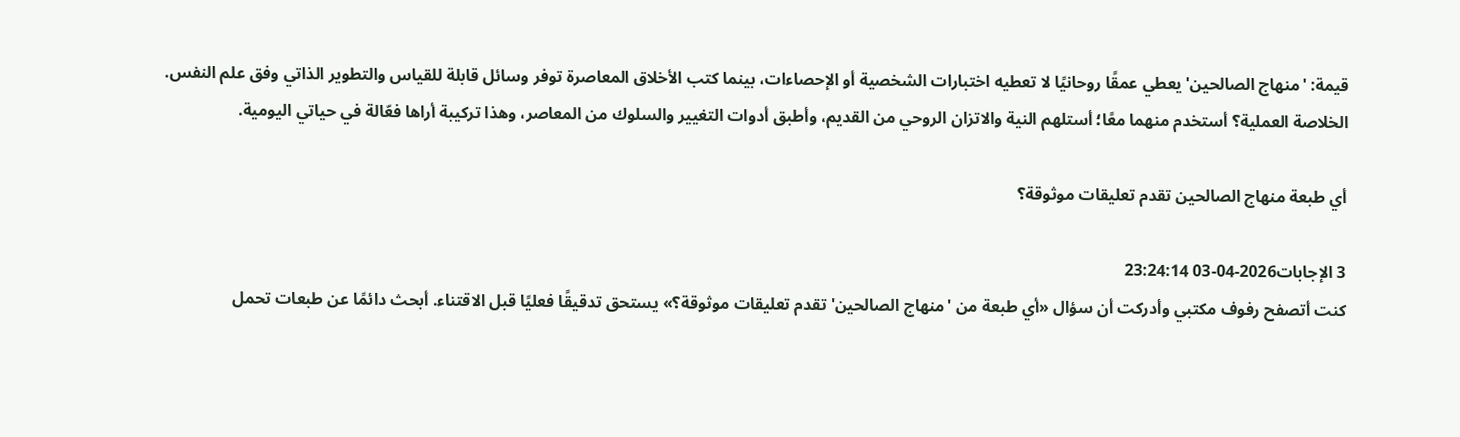قيمة: 'منهاج الصالحين' يعطي عمقًا روحانيًا لا تعطيه اختبارات الشخصية أو الإحصاءات، بينما كتب الأخلاق المعاصرة توفر وسائل قابلة للقياس والتطوير الذاتي وفق علم النفس. الخلاصة العملية؟ أستخدم منهما معًا؛ أستلهم النية والاتزان الروحي من القديم، وأطبق أدوات التغيير والسلوك من المعاصر، وهذا تركيبة أراها فعّالة في حياتي اليومية.

أي طبعة منهاج الصالحين تقدم تعليقات موثوقة؟

3 الإجابات2026-04-03 23:24:14
كنت أتصفح رفوف مكتبي وأدركت أن سؤال «أي طبعة من 'منهاج الصالحين' تقدم تعليقات موثوقة؟» يستحق تدقيقًا فعليًا قبل الاقتناء. أبحث دائمًا عن طبعات تحمل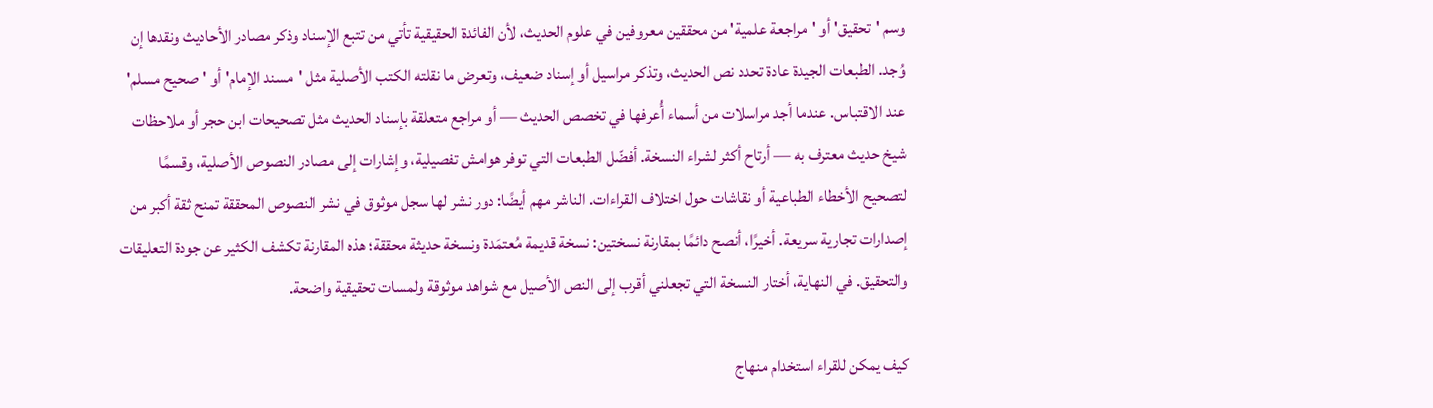وسم 'تحقيق' أو 'مراجعة علمية' من محققين معروفين في علوم الحديث، لأن الفائدة الحقيقية تأتي من تتبع الإسناد وذكر مصادر الأحاديث ونقدها إن وُجد. الطبعات الجيدة عادة تحدد نص الحديث، وتذكر مراسيل أو إسناد ضعيف، وتعرض ما نقلته الكتب الأصلية مثل 'مسند الإمام' أو 'صحيح مسلم' عند الاقتباس. عندما أجد مراسلات من أسماء أُعرفها في تخصص الحديث — أو مراجع متعلقة بإسناد الحديث مثل تصحيحات ابن حجر أو ملاحظات شيخ حديث معترف به — أرتاح أكثر لشراء النسخة. أفضّل الطبعات التي توفر هوامش تفصيلية، وإشارات إلى مصادر النصوص الأصلية، وقسمًا لتصحيح الأخطاء الطباعية أو نقاشات حول اختلاف القراءات. الناشر مهم أيضًا: دور نشر لها سجل موثوق في نشر النصوص المحققة تمنح ثقة أكبر من إصدارات تجارية سريعة. أخيرًا، أنصح دائمًا بمقارنة نسختين: نسخة قديمة مُعتمَدة ونسخة حديثة محققة؛ هذه المقارنة تكشف الكثير عن جودة التعليقات والتحقيق. في النهاية، أختار النسخة التي تجعلني أقرب إلى النص الأصيل مع شواهد موثوقة ولمسات تحقيقية واضحة.

كيف يمكن للقراء استخدام منهاج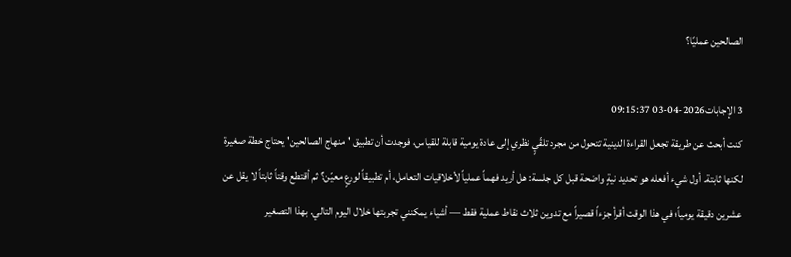الصالحين عمليًا؟

3 الإجابات2026-04-03 09:15:37
كنت أبحث عن طريقة تجعل القراءة الدينية تتحول من مجرد تلقّيٍ نظري إلى عادة يومية قابلة للقياس، فوجدت أن تطبيق 'منهاج الصالحين' يحتاج خطة صغيرة لكنها ثابتة. أول شيء أفعله هو تحديد نيةٍ واضحة قبل كل جلسة: هل أريد فهماً عملياً لأخلاقيات التعامل، أم تطبيقاً لورعٍ معيّن؟ ثم أقتطع وقتاً ثابتاً لا يقل عن عشرين دقيقة يومياً؛ في هذا الوقت أقرأ جزءاً قصيراً مع تدوين ثلاث نقاط عملية فقط — أشياء يمكنني تجربتها خلال اليوم التالي. بهذا التصغير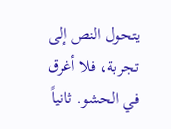يتحول النص إلى تجربة، فلا أغرق في الحشو. ثانياً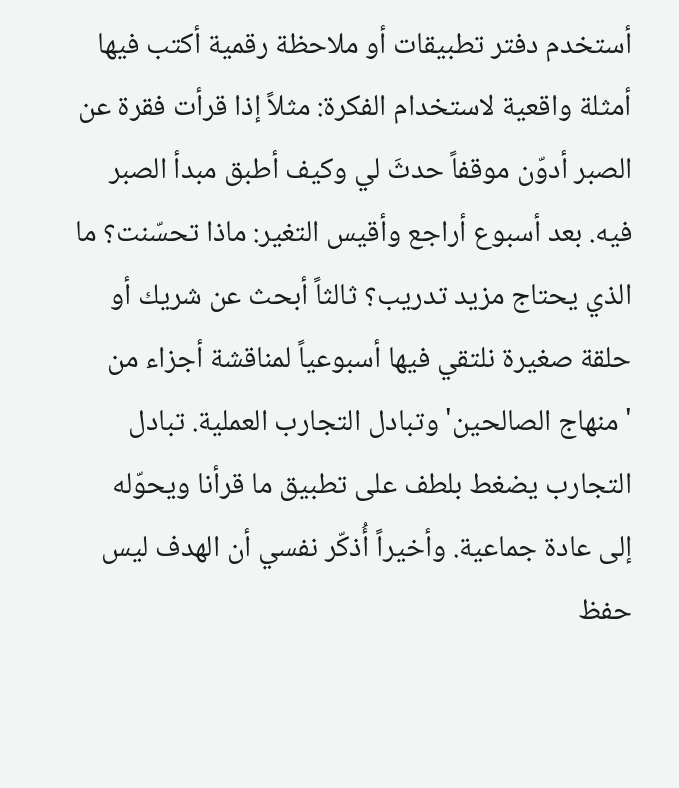أستخدم دفتر تطبيقات أو ملاحظة رقمية أكتب فيها أمثلة واقعية لاستخدام الفكرة: مثلاً إذا قرأت فقرة عن الصبر أدوّن موقفاً حدثَ لي وكيف أطبق مبدأ الصبر فيه. بعد أسبوع أراجع وأقيس التغير: ماذا تحسّنت؟ ما الذي يحتاج مزيد تدريب؟ ثالثاً أبحث عن شريك أو حلقة صغيرة نلتقي فيها أسبوعياً لمناقشة أجزاء من 'منهاج الصالحين' وتبادل التجارب العملية. تبادل التجارب يضغط بلطف على تطبيق ما قرأنا ويحوّله إلى عادة جماعية. وأخيراً أُذكّر نفسي أن الهدف ليس حفظ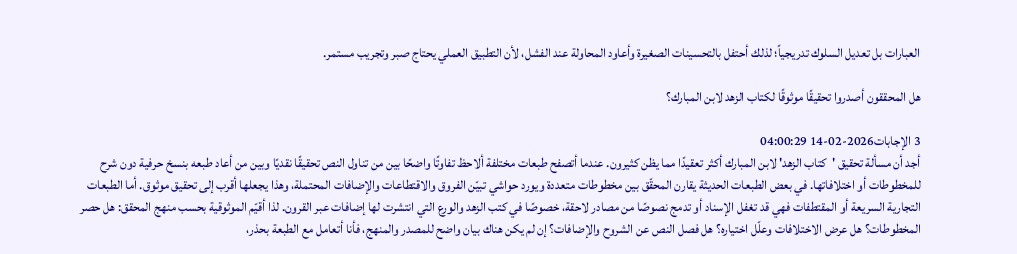العبارات بل تعديل السلوك تدريجياً؛ لذلك أحتفل بالتحسينات الصغيرة وأعاود المحاولة عند الفشل، لأن التطبيق العملي يحتاج صبر وتجريب مستمر.

هل المحققون أصدروا تحقيقًا موثوقًا لكتاب الزهد لابن المبارك؟

3 الإجابات2026-02-14 04:00:29
أجد أن مسألة تحقيق 'كتاب الزهد' لابن المبارك أكثر تعقيدًا مما يظن كثيرون. عندما أتصفح طبعات مختلفة ألاحظ تفاوتًا واضحًا بين من تناول النص تحقيقًا نقديًا وبين من أعاد طبعه بنسخ حرفية دون شرح للمخطوطات أو اختلافاتها. في بعض الطبعات الحديثة يقارن المحقّق بين مخطوطات متعددة ويورد حواشي تبيّن الفروق والاقتطاعات والإضافات المحتملة، وهذا يجعلها أقرب إلى تحقيق موثوق. أما الطبعات التجارية السريعة أو المقتطفات فهي قد تغفل الإسناد أو تدمج نصوصًا من مصادر لاحقة، خصوصًا في كتب الزهد والورع التي انتشرت لها إضافات عبر القرون. لذا أقيّم الموثوقية بحسب منهج المحقق: هل حصر المخطوطات؟ هل عرض الاختلافات وعلّل اختياره؟ هل فصل النص عن الشروح والإضافات؟ إن لم يكن هناك بيان واضح للمصدر والمنهج، فأنا أتعامل مع الطبعة بحذر،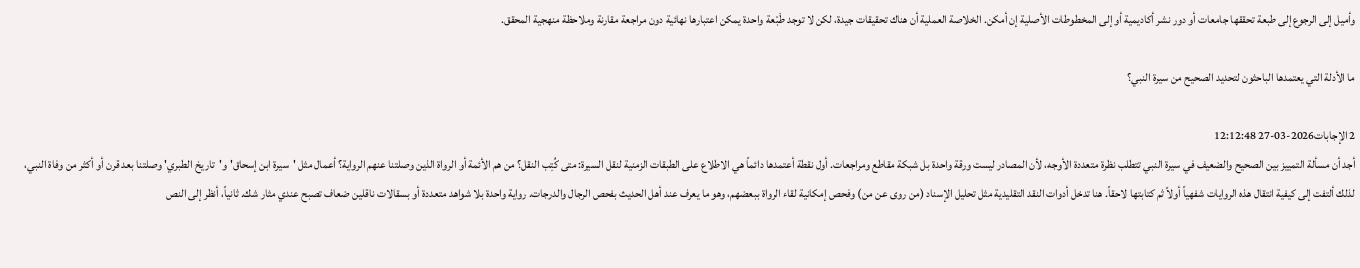وأميل إلى الرجوع إلى طبعة تحققها جامعات أو دور نشر أكاديمية أو إلى المخطوطات الأصلية إن أمكن. الخلاصة العملية أن هناك تحقيقات جيدة، لكن لا توجد طَبْعة واحدة يمكن اعتبارها نهائية دون مراجعة مقارنة وملاحظة منهجية المحقق.

ما الأدلة التي يعتمدها الباحثون لتحديد الصحيح من سيرة النبي؟

2 الإجابات2026-03-27 12:12:48
أجد أن مسألة التمييز بين الصحيح والضعيف في سيرة النبي تتطلب نظرة متعددة الأوجه، لأن المصادر ليست ورقة واحدة بل شبكة مقاطع ومراجعات. أول نقطة أعتمدها دائماً هي الاطلاع على الطبقات الزمنية لنقل السيرة: متى كُتِب النقل؟ من هم الأئمة أو الرواة الذين وصلتنا عنهم الرواية؟ أعمال مثل 'سيرة ابن إسحاق' و'تاريخ الطبري' وصلتنا بعد قرن أو أكثر من وفاة النبي، لذلك ألتفت إلى كيفية انتقال هذه الروايات شفهياً أولاً ثم كتابتها لاحقاً. هنا تدخل أدوات النقد التقليدية مثل تحليل الإسناد (من روى عن من) وفحص إمكانية لقاء الرواة ببعضهم، وهو ما يعرف عند أهل الحديث بفحص الرجال والدرجات. رواية واحدة بلا شواهد متعددة أو بسقالات ناقلين ضعاف تصبح عندي مثار شك. ثانياً، أنظر إلى النص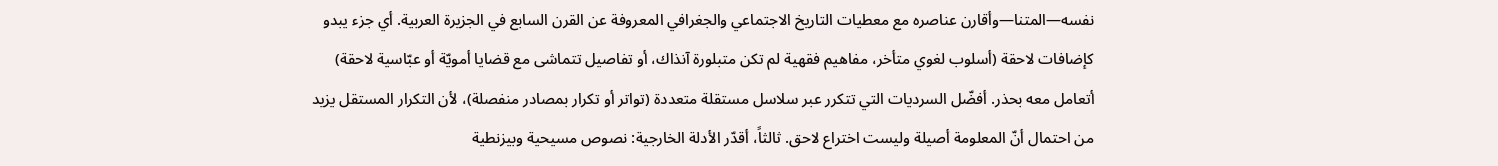نفسه—المتنا—وأقارن عناصره مع معطيات التاريخ الاجتماعي والجغرافي المعروفة عن القرن السابع في الجزيرة العربية. أي جزء يبدو كإضافات لاحقة (أسلوب لغوي متأخر، مفاهيم فقهية لم تكن متبلورة آنذاك، أو تفاصيل تتماشى مع قضايا أمويّة أو عبّاسية لاحقة) أتعامل معه بحذر. أفضّل السرديات التي تتكرر عبر سلاسل مستقلة متعددة (تواتر أو تكرار بمصادر منفصلة)، لأن التكرار المستقل يزيد من احتمال أنّ المعلومة أصيلة وليست اختراع لاحق. ثالثاً، أقدّر الأدلة الخارجية: نصوص مسيحية وبيزنطية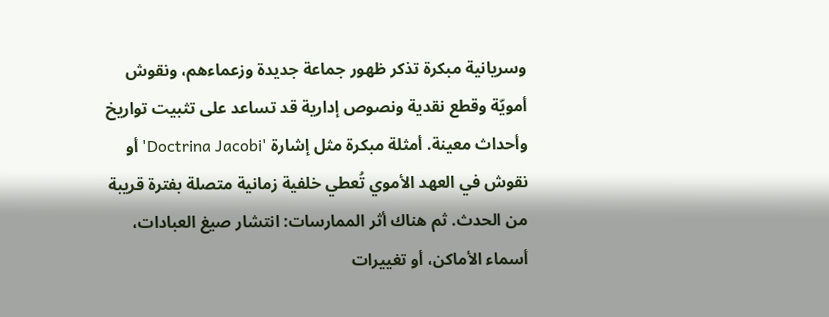وسريانية مبكرة تذكر ظهور جماعة جديدة وزعماءهم، ونقوش أمويّة وقطع نقدية ونصوص إدارية قد تساعد على تثبيت تواريخ وأحداث معينة. أمثلة مبكرة مثل إشارة 'Doctrina Jacobi' أو نقوش في العهد الأموي تُعطي خلفية زمانية متصلة بفترة قريبة من الحدث. ثم هناك أثر الممارسات: انتشار صيغ العبادات، أسماء الأماكن، أو تغييرات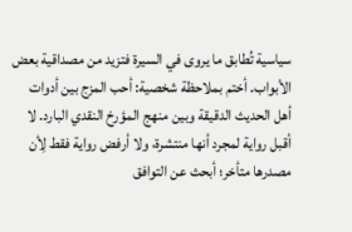سياسية تُطابق ما يروى في السيرة فتزيد من مصداقية بعض الأبواب. أختم بملاحظة شخصية: أحب المزج بين أدوات أهل الحديث الدقيقة وبين منهج المؤرخ النقدي البارد. لا أقبل رواية لمجرد أنها منتشرة، ولا أرفض رواية فقط لِأن مصدرها متأخر؛ أبحث عن التوافق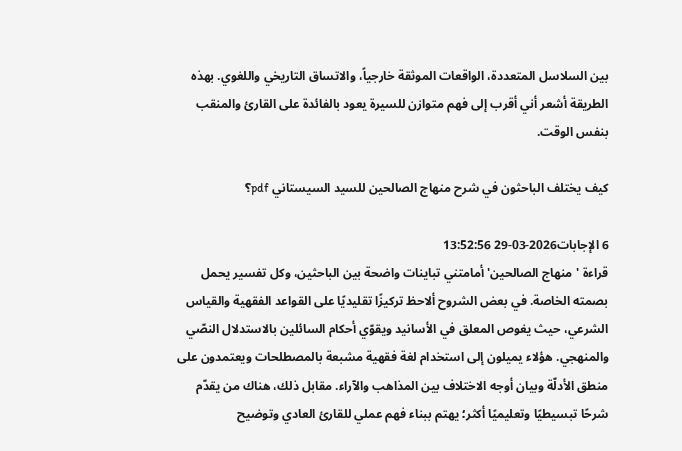بين السلاسل المتعددة، الواقعات الموثقة خارجياً، والاتساق التاريخي واللغوي. بهذه الطريقة أشعر أني أقرب إلى فهم متوازن للسيرة يعود بالفائدة على القارئ والمنقب بنفس الوقت.

كيف يختلف الباحثون في شرح منهاج الصالحين للسيد السيستاني pdf؟

6 الإجابات2026-03-29 13:52:56
قراءة 'منهاج الصالحين' أمامتني تباينات واضحة بين الباحثين، وكل تفسير يحمل بصمته الخاصة. في بعض الشروح ألاحظ تركيزًا تقليديًا على القواعد الفقهية والقياس الشرعي، حيث يغوص المعلق في الأسانيد ويقوّي أحكام السائلين بالاستدلال النصّي والمنهجي. هؤلاء يميلون إلى استخدام لغة فقهية مشبعة بالمصطلحات ويعتمدون على منطق الأدلّة وبيان أوجه الاختلاف بين المذاهب والآراء. مقابل ذلك، هناك من يقدّم شرحًا تبسيطيًا وتعليميًا أكثر؛ يهتم ببناء فهم عملي للقارئ العادي وتوضيح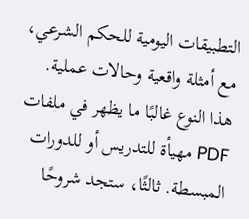التطبيقات اليومية للحكم الشرعي، مع أمثلة واقعية وحالات عملية. هذا النوع غالبًا ما يظهر في ملفات PDF مهيأة للتدريس أو للدورات المبسطة. ثالثًا، ستجد شروحًا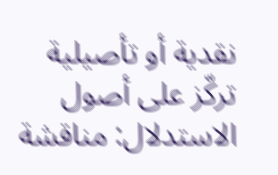نقدية أو تأصيلية تركّز على أصول الاستدلال: مناقشة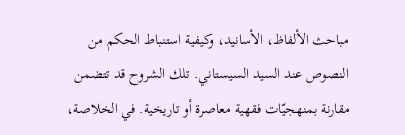مباحث الألفاظ، الأسانيد، وكيفية استنباط الحكم من النصوص عند السيد السيستاني. تلك الشروح قد تتضمن مقارنة بمنهجيّات فقهية معاصرة أو تاريخية. في الخلاصة،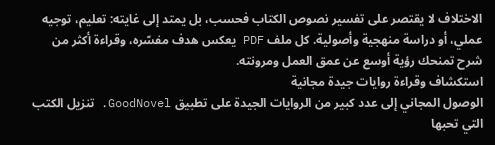الاختلاف لا يقتصر على تفسير نصوص الكتاب فحسب، بل يمتد إلى غايته: تعليم، توجيه عملي، أو دراسة منهجية وأصولية. كل ملف PDF يعكس هدف مفسّره، وقراءة أكثر من شرح تمنحك رؤية أوسع عن عمق العمل ومرونته.
استكشاف وقراءة روايات جيدة مجانية
الوصول المجاني إلى عدد كبير من الروايات الجيدة على تطبيق GoodNovel. تنزيل الكتب التي تحبها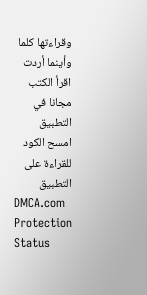وقراءتها كلما وأينما أردت
اقرأ الكتب مجانا في التطبيق
امسح الكود للقراءة على التطبيق
DMCA.com Protection Status